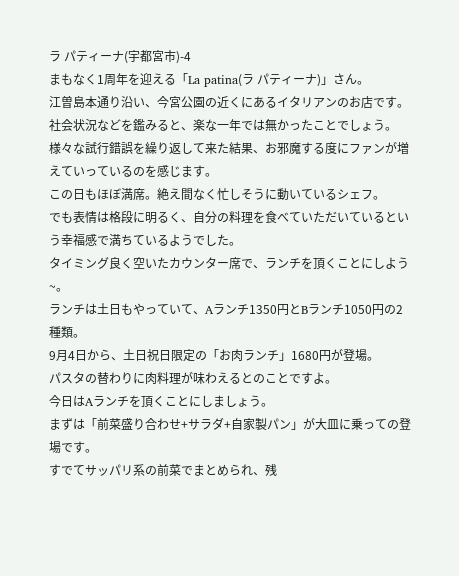ラ パティーナ(宇都宮市)-4
まもなく1周年を迎える「La patina(ラ パティーナ)」さん。
江曽島本通り沿い、今宮公園の近くにあるイタリアンのお店です。
社会状況などを鑑みると、楽な一年では無かったことでしょう。
様々な試行錯誤を繰り返して来た結果、お邪魔する度にファンが増えていっているのを感じます。
この日もほぼ満席。絶え間なく忙しそうに動いているシェフ。
でも表情は格段に明るく、自分の料理を食べていただいているという幸福感で満ちているようでした。
タイミング良く空いたカウンター席で、ランチを頂くことにしよう~。
ランチは土日もやっていて、Aランチ1350円とBランチ1050円の2種類。
9月4日から、土日祝日限定の「お肉ランチ」1680円が登場。
パスタの替わりに肉料理が味わえるとのことですよ。
今日はAランチを頂くことにしましょう。
まずは「前菜盛り合わせ+サラダ+自家製パン」が大皿に乗っての登場です。
すでてサッパリ系の前菜でまとめられ、残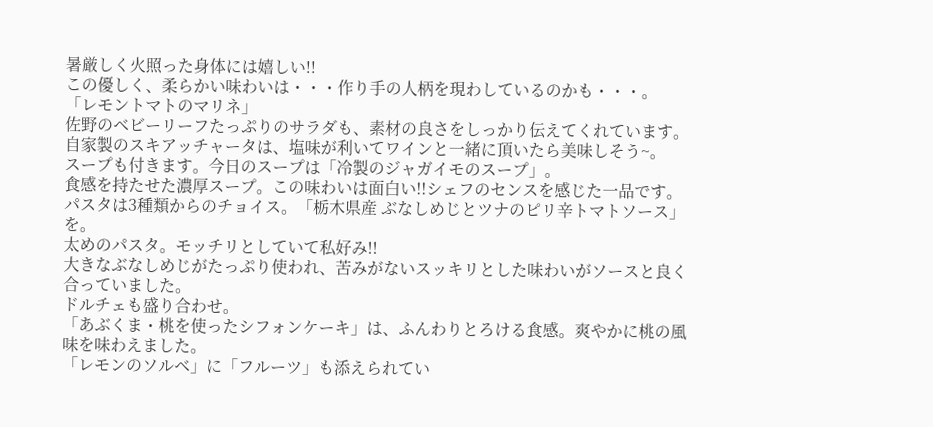暑厳しく火照った身体には嬉しい!!
この優しく、柔らかい味わいは・・・作り手の人柄を現わしているのかも・・・。
「レモントマトのマリネ」
佐野のベビーリーフたっぷりのサラダも、素材の良さをしっかり伝えてくれています。
自家製のスキアッチャータは、塩味が利いてワインと一緒に頂いたら美味しそう~。
スープも付きます。今日のスープは「冷製のジャガイモのスープ」。
食感を持たせた濃厚スープ。この味わいは面白い!!シェフのセンスを感じた一品です。
パスタは3種類からのチョイス。「栃木県産 ぶなしめじとツナのピリ辛トマトソース」を。
太めのパスタ。モッチリとしていて私好み!!
大きなぶなしめじがたっぷり使われ、苦みがないスッキリとした味わいがソースと良く合っていました。
ドルチェも盛り合わせ。
「あぶくま・桃を使ったシフォンケーキ」は、ふんわりとろける食感。爽やかに桃の風味を味わえました。
「レモンのソルベ」に「フルーツ」も添えられてい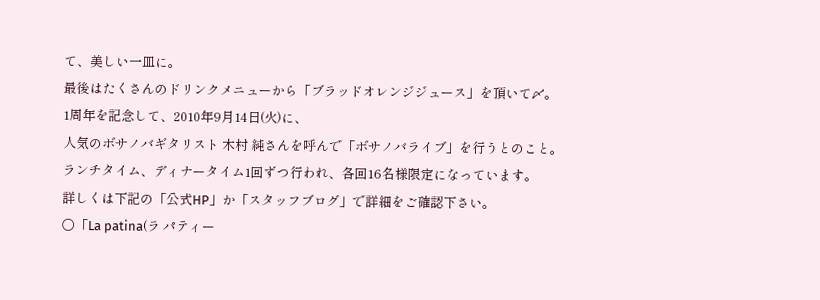て、美しい一皿に。
最後はたくさんのドリンクメニューから「ブラッドオレンジジュース」を頂いて〆。
1周年を記念して、2010年9月14日(火)に、
人気のボサノバギタリスト 木村 純さんを呼んで「ボサノバライブ」を行うとのこと。
ランチタイム、ディナータイム1回ずつ行われ、各回16名様限定になっています。
詳しくは下記の「公式HP」か「スタッフブログ」で詳細をご確認下さい。
○「La patina(ラ パティー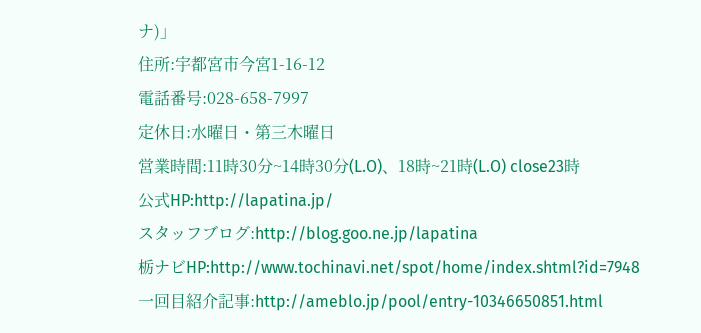ナ)」
住所:宇都宮市今宮1-16-12
電話番号:028-658-7997
定休日:水曜日・第三木曜日
営業時間:11時30分~14時30分(L.O)、18時~21時(L.O) close23時
公式HP:http://lapatina.jp/
スタッフブログ:http://blog.goo.ne.jp/lapatina
栃ナビHP:http://www.tochinavi.net/spot/home/index.shtml?id=7948
一回目紹介記事:http://ameblo.jp/pool/entry-10346650851.html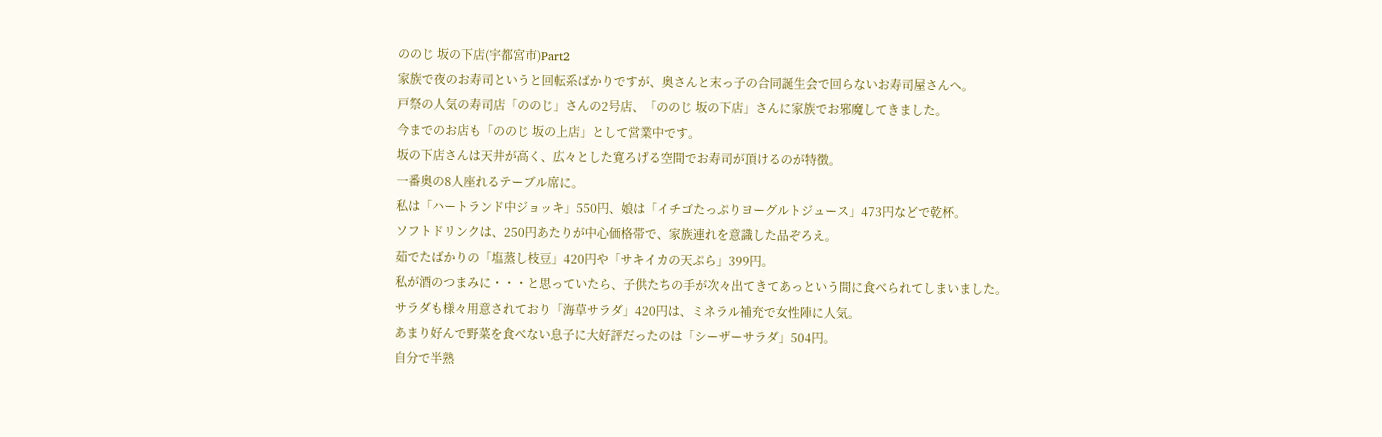ののじ 坂の下店(宇都宮市)Part2
家族で夜のお寿司というと回転系ばかりですが、奥さんと末っ子の合同誕生会で回らないお寿司屋さんへ。
戸祭の人気の寿司店「ののじ」さんの2号店、「ののじ 坂の下店」さんに家族でお邪魔してきました。
今までのお店も「ののじ 坂の上店」として営業中です。
坂の下店さんは天井が高く、広々とした寛ろげる空間でお寿司が頂けるのが特徴。
一番奥の8人座れるテーブル席に。
私は「ハートランド中ジョッキ」550円、娘は「イチゴたっぷりヨーグルトジュース」473円などで乾杯。
ソフトドリンクは、250円あたりが中心価格帯で、家族連れを意識した品ぞろえ。
茹でたばかりの「塩蒸し枝豆」420円や「サキイカの天ぷら」399円。
私が酒のつまみに・・・と思っていたら、子供たちの手が次々出てきてあっという間に食べられてしまいました。
サラダも様々用意されており「海草サラダ」420円は、ミネラル補充で女性陣に人気。
あまり好んで野菜を食べない息子に大好評だったのは「シーザーサラダ」504円。
自分で半熟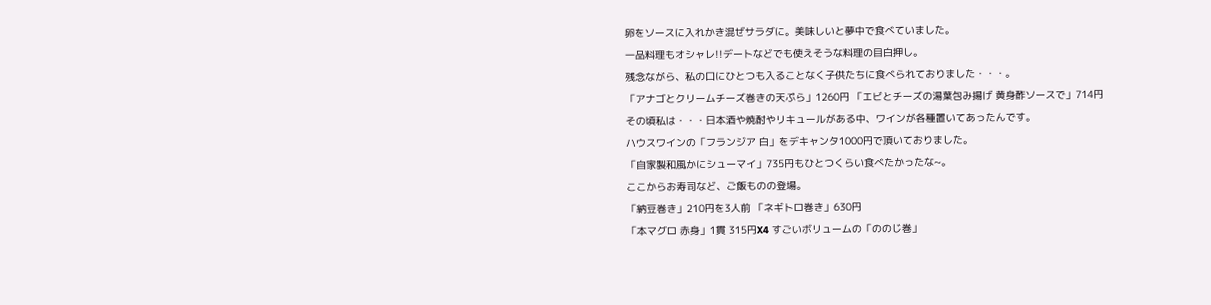卵をソースに入れかき混ぜサラダに。美味しいと夢中で食べていました。
一品料理もオシャレ!!デートなどでも使えそうな料理の目白押し。
残念ながら、私の口にひとつも入ることなく子供たちに食べられておりました・・・。
「アナゴとクリームチーズ巻きの天ぷら」1260円 「エビとチーズの湯葉包み揚げ 黄身酢ソースで」714円
その頃私は・・・日本酒や焼酎やリキュールがある中、ワインが各種置いてあったんです。
ハウスワインの「フランジア 白」をデキャンタ1000円で頂いておりました。
「自家製和風かにシューマイ」735円もひとつくらい食べたかったな~。
ここからお寿司など、ご飯ものの登場。
「納豆巻き」210円を3人前 「ネギトロ巻き」630円
「本マグロ 赤身」1貫 315円X4 すごいボリュームの「ののじ巻」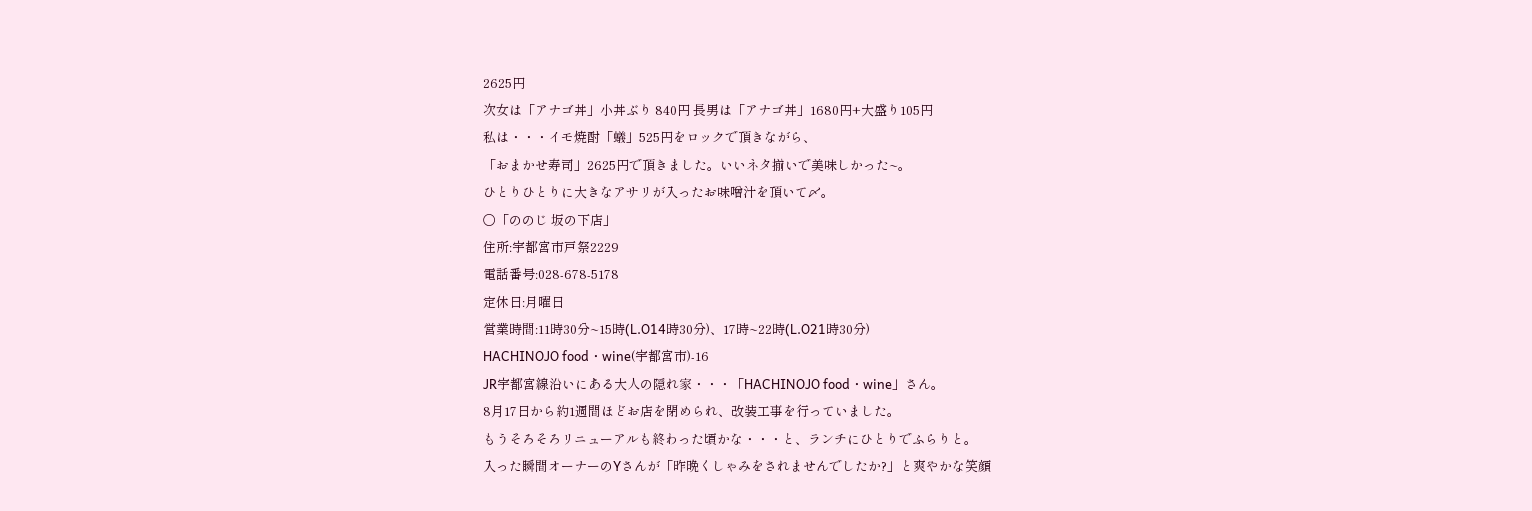2625円
次女は「アナゴ丼」小丼ぶり 840円 長男は「アナゴ丼」1680円+大盛り105円
私は・・・イモ焼酎「蟻」525円をロックで頂きながら、
「おまかせ寿司」2625円で頂きました。いいネタ揃いで美味しかった~。
ひとりひとりに大きなアサリが入ったお味噌汁を頂いて〆。
○「ののじ 坂の下店」
住所:宇都宮市戸祭2229
電話番号:028-678-5178
定休日:月曜日
営業時間:11時30分~15時(L.O14時30分)、17時~22時(L.O21時30分)
HACHINOJO food・wine(宇都宮市)-16
JR宇都宮線沿いにある大人の隠れ家・・・「HACHINOJO food・wine」さん。
8月17日から約1週間ほどお店を閉められ、改装工事を行っていました。
もうそろそろリニューアルも終わった頃かな・・・と、ランチにひとりでふらりと。
入った瞬間オーナーのYさんが「昨晩くしゃみをされませんでしたか?」と爽やかな笑顔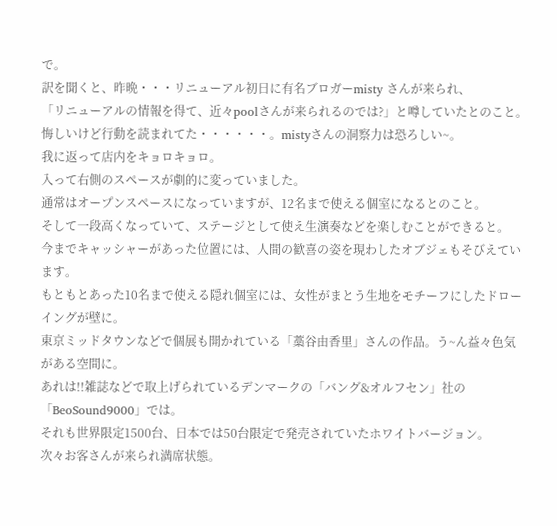で。
訳を聞くと、昨晩・・・リニューアル初日に有名ブロガーmisty さんが来られ、
「リニューアルの情報を得て、近々poolさんが来られるのでは?」と噂していたとのこと。
悔しいけど行動を読まれてた・・・・・・。mistyさんの洞察力は恐ろしい~。
我に返って店内をキョロキョロ。
入って右側のスペースが劇的に変っていました。
通常はオープンスペースになっていますが、12名まで使える個室になるとのこと。
そして一段高くなっていて、ステージとして使え生演奏などを楽しむことができると。
今までキャッシャーがあった位置には、人間の歓喜の姿を現わしたオブジェもそびえています。
もともとあった10名まで使える隠れ個室には、女性がまとう生地をモチーフにしたドローイングが壁に。
東京ミッドタウンなどで個展も開かれている「藁谷由香里」さんの作品。う~ん益々色気がある空間に。
あれは!!雑誌などで取上げられているデンマークの「バング&オルフセン」社の「BeoSound9000」では。
それも世界限定1500台、日本では50台限定で発売されていたホワイトバージョン。
次々お客さんが来られ満席状態。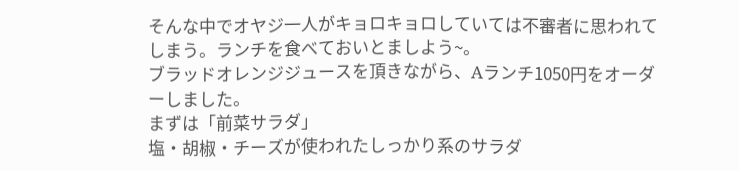そんな中でオヤジ一人がキョロキョロしていては不審者に思われてしまう。ランチを食べておいとましよう~。
ブラッドオレンジジュースを頂きながら、Aランチ1050円をオーダーしました。
まずは「前菜サラダ」
塩・胡椒・チーズが使われたしっかり系のサラダ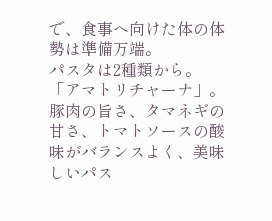で、食事へ向けた体の体勢は準備万端。
パスタは2種類から。「アマトリチャーナ」。
豚肉の旨さ、タマネギの甘さ、トマトソースの酸味がバランスよく、美味しいパス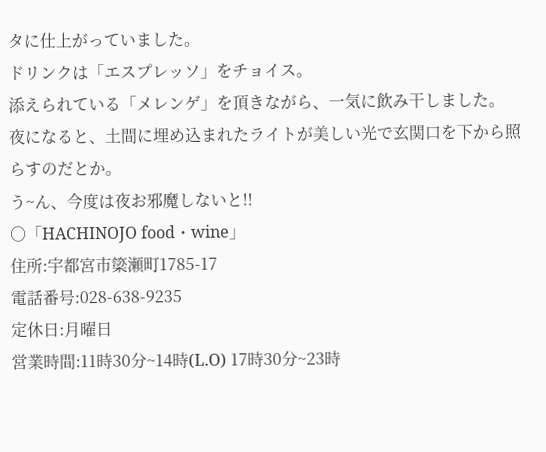タに仕上がっていました。
ドリンクは「エスプレッソ」をチョイス。
添えられている「メレンゲ」を頂きながら、一気に飲み干しました。
夜になると、土間に埋め込まれたライトが美しい光で玄関口を下から照らすのだとか。
う~ん、今度は夜お邪魔しないと!!
○「HACHINOJO food・wine」
住所:宇都宮市簗瀬町1785-17
電話番号:028-638-9235
定休日:月曜日
営業時間:11時30分~14時(L.O) 17時30分~23時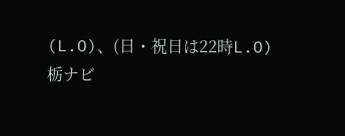(L.O)、(日・祝日は22時L.O)
栃ナビ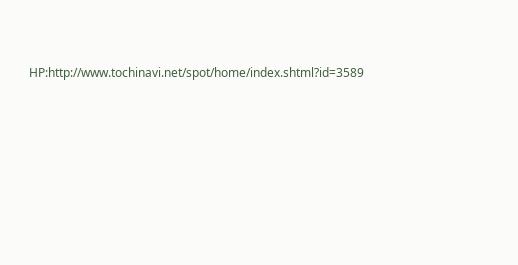HP:http://www.tochinavi.net/spot/home/index.shtml?id=3589